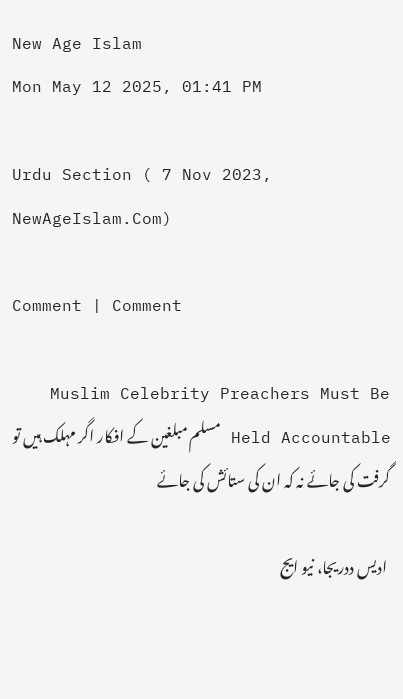New Age Islam
Mon May 12 2025, 01:41 PM

Urdu Section ( 7 Nov 2023, NewAgeIslam.Com)

Comment | Comment

Muslim Celebrity Preachers Must Be Held Accountable مسلم مبلغین کے افکار اگر مہلک ہیں تو گرفت کی جائے نہ کہ ان کی ستائش کی جائے

 ادیس ددریجا، نیو ایج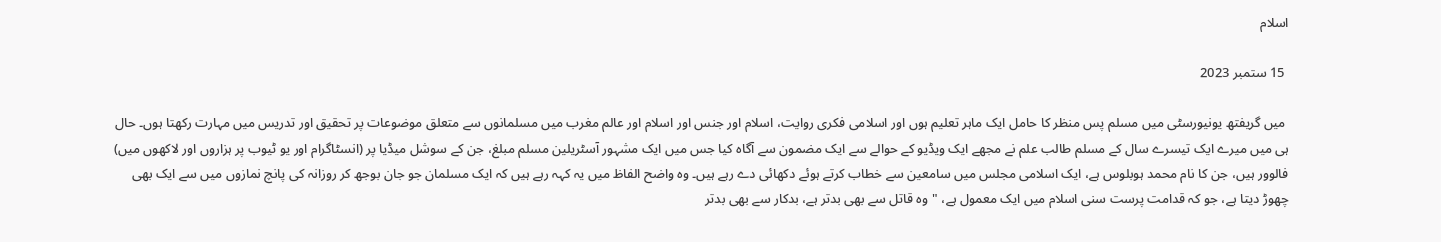اسلام

 15 ستمبر 2023

 میں گریفتھ یونیورسٹی میں مسلم پس منظر کا حامل ایک ماہر تعلیم ہوں اور اسلامی فکری روایت، اسلام اور جنس اور اسلام اور عالم مغرب میں مسلمانوں سے متعلق موضوعات پر تحقیق اور تدریس میں مہارت رکھتا ہوں۔ حال ہی میں میرے ایک تیسرے سال کے مسلم طالب علم نے مجھے ایک ویڈیو کے حوالے سے ایک مضمون سے آگاہ کیا جس میں ایک مشہور آسٹریلین مسلم مبلغ، جن کے سوشل میڈیا پر (انسٹاگرام اور یو ٹیوب پر ہزاروں اور لاکھوں میں) فالوور ہیں، جن کا نام محمد ہوبلوس ہے، ایک اسلامی مجلس میں سامعین سے خطاب کرتے ہوئے دکھائی دے رہے ہیں۔ وہ واضح الفاظ میں یہ کہہ رہے ہیں کہ ایک مسلمان جو جان بوجھ کر روزانہ کی پانچ نمازوں میں سے ایک بھی چھوڑ دیتا ہے، جو کہ قدامت پرست سنی اسلام میں ایک معمول ہے، "وہ قاتل سے بھی بدتر ہے، بدکار سے بھی بدتر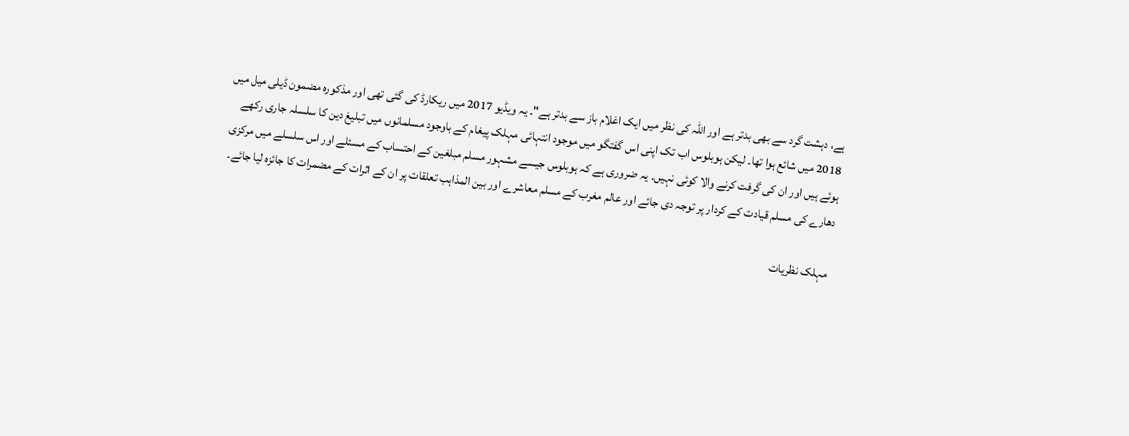ہے، دہشت گرد سے بھی بدتر ہے اور اللہ کی نظر میں ایک اغلام باز سے بدتر ہے"۔ یہ ویڈیو 2017 میں ریکارڈ کی گئی تھی اور مذکورہ مضمون ڈیلی میل میں 2018 میں شائع ہوا تھا۔ لیکن ہوبلوس اب تک اپنی اس گفتگو میں موجود انتہائی مہلک پیغام کے باوجود مسلمانوں میں تبلیغ دین کا سلسلہ جاری رکھے ہوئے ہیں اور ان کی گرفت کرنے والا کوئی نہیں۔ یہ ضروری ہے کہ ہوبلوس جیسے مشہور مسلم مبلغین کے احتساب کے مسئلے اور اس سلسلے میں مرکزی دھارے کی مسلم قیادت کے کردار پر توجہ دی جائے اور عالم مغرب کے مسلم معاشرے اور بین المذاہب تعلقات پر ان کے اثرات کے مضمرات کا جائزہ لیا جائے۔

 مہلک نظریات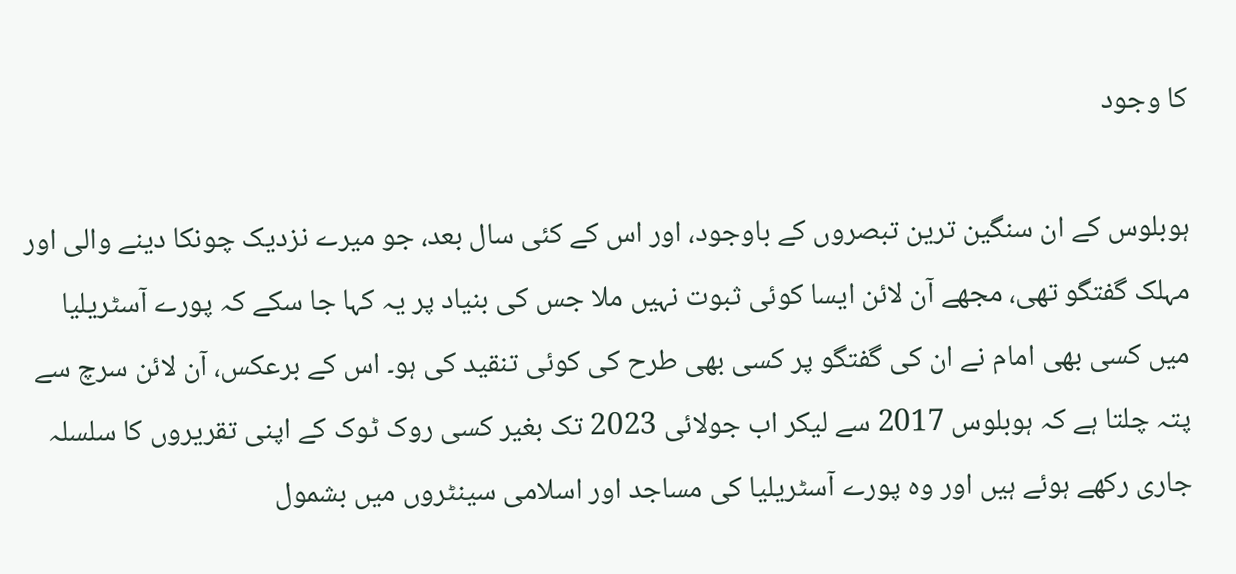کا وجود

ہوبلوس کے ان سنگین ترین تبصروں کے باوجود، اور اس کے کئی سال بعد، جو میرے نزدیک چونکا دینے والی اور مہلک گفتگو تھی، مجھے آن لائن ایسا کوئی ثبوت نہیں ملا جس کی بنیاد پر یہ کہا جا سکے کہ پورے آسٹریلیا میں کسی بھی امام نے ان کی گفتگو پر کسی بھی طرح کی کوئی تنقید کی ہو۔ اس کے برعکس، آن لائن سرچ سے پتہ چلتا ہے کہ ہوبلوس 2017 سے لیکر اب جولائی 2023 تک بغیر کسی روک ٹوک کے اپنی تقریروں کا سلسلہ جاری رکھے ہوئے ہیں اور وہ پورے آسٹریلیا کی مساجد اور اسلامی سینٹروں میں بشمول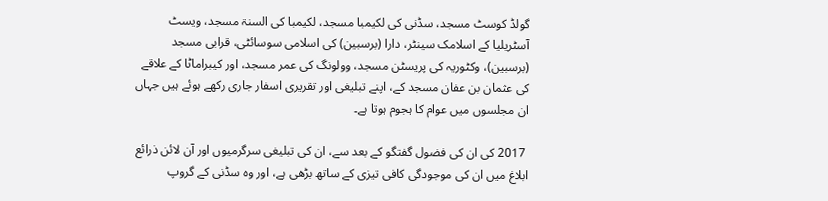گولڈ کوسٹ مسجد، سڈنی کی لکیمبا مسجد، لکیمبا کی السنۃ مسجد، ویسٹ آسٹریلیا کے اسلامک سینٹر، دارا (برسبین) کی اسلامی سوسائٹی، قرابی مسجد (برسبین)، وکٹوریہ کی پریسٹن مسجد، وولونگ کی عمر مسجد، اور کیبراماٹا کے علاقے کی عثمان بن عفان مسجد کے، اپنے تبلیغی اور تقریری اسفار جاری رکھے ہوئے ہیں جہاں ان مجلسوں میں عوام کا ہجوم ہوتا ہے۔

 2017 کی ان کی فضول گفتگو کے بعد سے، ان کی تبلیغی سرگرمیوں اور آن لائن ذرائع ابلاغ میں ان کی موجودگی کافی تیزی کے ساتھ بڑھی ہے، اور وہ سڈنی کے گروپ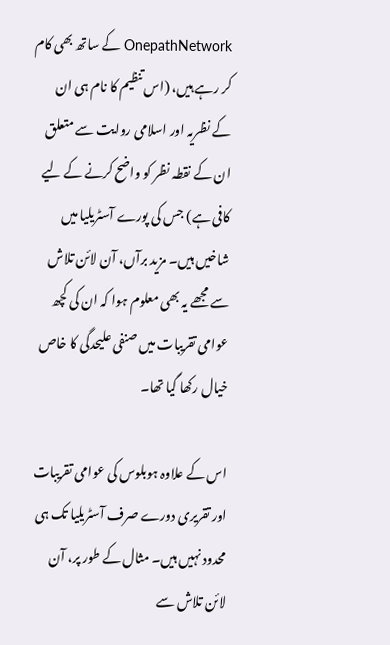OnepathNetwork کے ساتھ بھی کام کر رہے ہیں، (اس تنظیم کا نام ہی ان کے نظریہ اور اسلامی روایت سے متعلق ان کے نقطہ نظر کو واضح کرنے کے لیے کافی ہے) جس کی پورے آسٹریلیا میں شاخیں ہیں۔ مزید برآں، آن لائن تلاش سے مجھے یہ بھی معلوم ہوا کہ ان کی کچھ عوامی تقریبات میں صنفی علیحدگی کا خاص خیال رکھا گیا تھا۔

اس کے علاوہ ہوبلوس کی عوامی تقریبات اور تقریری دورے صرف آسٹریلیا تک ہی محدود نہیں ہیں۔ مثال کے طور پر، آن لائن تلاش سے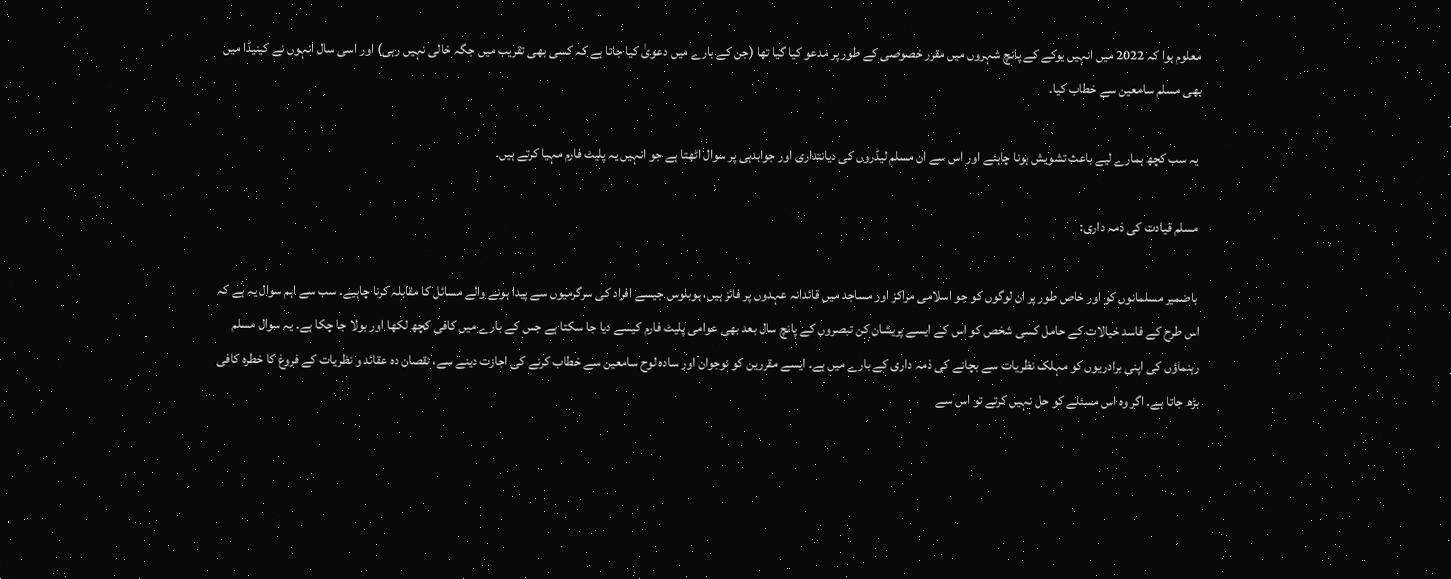معلوم ہوا کہ 2022 میں انہیں یوکے کے پانچ شہروں میں مقرر خصوصی کے طور پر مدعو کیا گیا تھا (جن کے بارے میں دعویٰ کیا جاتا ہے کہ کسی بھی تقریب میں جگہ خالی نہیں رہی) اور اسی سال انہوں نے کینیڈا میں بھی مسلم سامعین سے خطاب کیا۔

 یہ سب کچھ ہمارے لیے باعث تشویش ہونا چاہئے اور اس سے ان مسلم لیڈروں کی دیانتداری اور جوابدہی پر سوال اٹھتا ہے جو انہیں یہ پلیٹ فارم مہیا کرتے ہیں۔

 مسلم قیادت کی ذمہ داری:

 باضمیر مسلمانوں کو اور خاص طور پر ان لوگوں کو جو اسلامی مراکز اور مساجد میں قائدانہ عہدوں پر فائز ہیں، ہوبلوس جیسے افراد کی سرگرمیوں سے پیدا ہونے والے مسائل کا مقابلہ کرنا چاہیے۔ سب سے اہم سوال یہ ہے کہ اس طرح کے فاسد خیالات کے حامل کسی شخص کو اس کے ایسے پریشان کن تبصروں کے پانچ سال بعد بھی عوامی پلیٹ فارم کیسے دیا جا سکتا ہے جس کے بارے میں کافی کچھ لکھا اور بولا جا چکا ہے۔ یہ سوال مسلم رہنماؤں کی اپنی برادریوں کو مہلک نظریات سے بچانے کی ذمہ داری کے بارے میں ہے۔ ایسے مقررین کو نوجوان اور سادہ لوح سامعین سے خطاب کرنے کی اجازت دینے سے، نقصان دہ عقائد و نظریات کے فروغ کا خطرہ کافی بڑھ جاتا ہے۔ اگر وہ اس مسئلے کو حل نہیں کرتے تو اس سے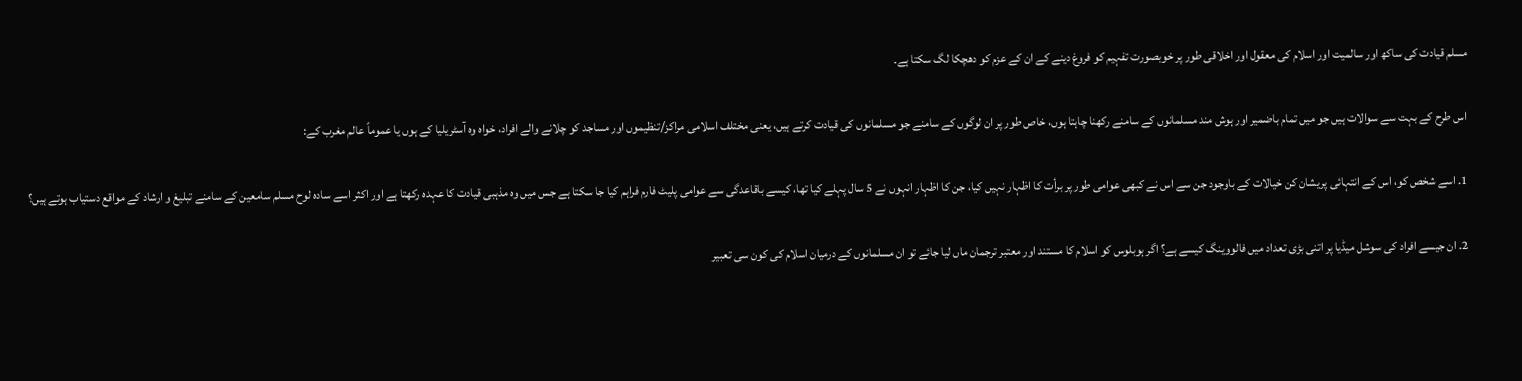مسلم قیادت کی ساکھ اور سالمیت اور اسلام کی معقول اور اخلاقی طور پر خوبصورت تفہیم کو فروغ دینے کے ان کے عزم کو دھچکا لگ سکتا ہے۔

 اس طرح کے بہت سے سوالات ہیں جو میں تمام باضمیر اور ہوش مند مسلمانوں کے سامنے رکھنا چاہتا ہوں، خاص طور پر ان لوگوں کے سامنے جو مسلمانوں کی قیادت کرتے ہیں، یعنی مختلف اسلامی مراکز/تنظیموں اور مساجد کو چلانے والے افراد، خواہ وہ آسٹریلیا کے ہوں یا عموماً عالم مغرب کے:

 1. اسے شخص کو، اس کے انتہائی پریشان کن خیالات کے باوجود جن سے اس نے کبھی عوامی طور پر برأت کا اظہار نہیں کیا، جن کا اظہار انہوں نے 5 سال پہلے کیا تھا، کیسے باقاعدگی سے عوامی پلیٹ فارم فراہم کیا جا سکتا ہے جس میں وہ مذہبی قیادت کا عہدہ رکھتا ہے اور اکثر اسے سادہ لوح مسلم سامعین کے سامنے تبلیغ و ارشاد کے مواقع دستیاب ہوتے ہیں؟

 2. ان جیسے افراد کی سوشل میڈیا پر اتنی بڑی تعداد میں فالووینگ کیسے ہے؟ اگر ہوبلوس کو اسلام کا مستند اور معتبر ترجمان ماں لیا جائے تو ان مسلمانوں کے درمیان اسلام کی کون سی تعبیر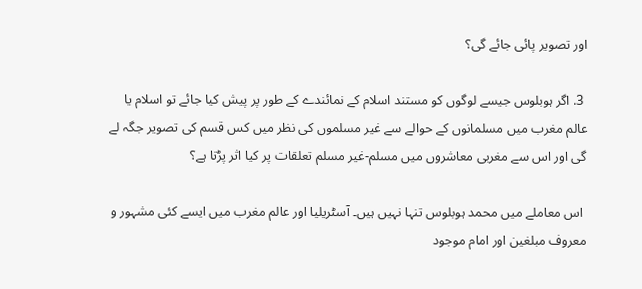اور تصویر پائی جائے گی؟

 3. اگر ہوبلوس جیسے لوگوں کو مستند اسلام کے نمائندے کے طور پر پیش کیا جائے تو اسلام یا عالم مغرب میں مسلمانوں کے حوالے سے غیر مسلموں کی نظر میں کس قسم کی تصویر جگہ لے گی اور اس سے مغربی معاشروں میں مسلم-غیر مسلم تعلقات پر کیا اثر پڑتا ہے؟

 اس معاملے میں محمد ہوبلوس تنہا نہیں ہیں۔ آسٹریلیا اور عالم مغرب میں ایسے کئی مشہور و معروف مبلغین اور امام موجود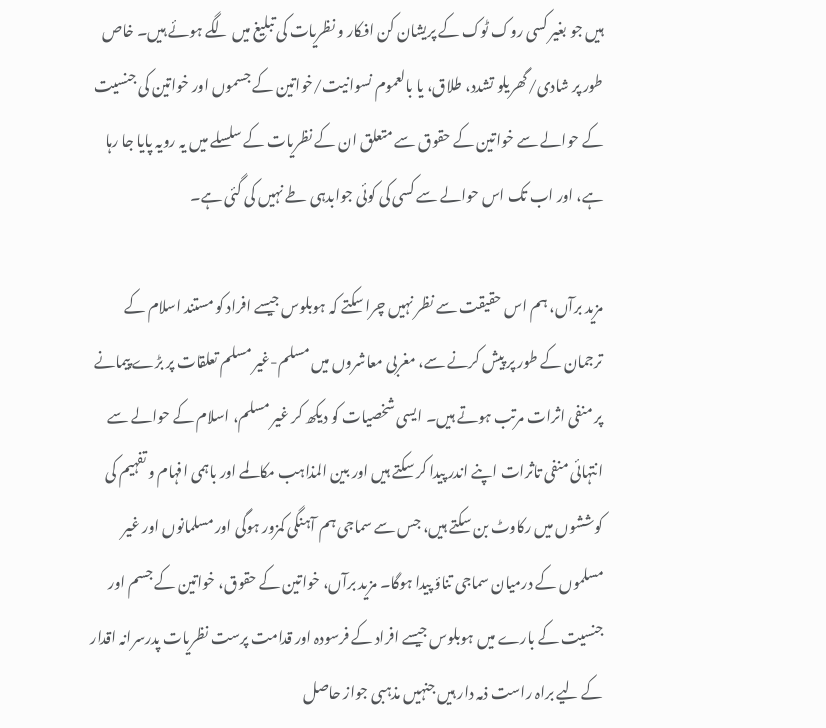ہیں جو بغیر کسی روک ٹوک کے پریشان کن افکار و نظریات کی تبلیغ میں لگے ہوئے ہیں۔ خاص طور پر شادی/گھریلو تشدد، طلاق، یا بالعموم نسوانیت/خواتین کے جسموں اور خواتین کی جنسیت کے حوالے سے خواتین کے حقوق سے متعلق ان کے نظریات کے سلسلے میں یہ رویہ پایا جا رہا ہے، اور اب تک اس حوالے سے کسی کی کوئی جوابدہی طے نہیں کی گئی ہے۔

مزید برآں، ہم اس حقیقت سے نظر نہیں چرا سکتے کہ ہوبلوس جیسے افراد کو مستند اسلام کے ترجمان کے طور پر پیش کرنے سے، مغربی معاشروں میں مسلم-غیر مسلم تعلقات پر بڑے پیمانے پر منفی اثرات مرتب ہوتے ہیں۔ ایسی شخصیات کو دیکھ کر غیر مسلم، اسلام کے حوالے سے انتہائی منفی تاثرات اپنے اندر پیدا کر سکتے ہیں اور بین المذاہب مکالمے اور باہمی افہام و تفہیم کی کوششوں میں رکاوٹ بن سکتے ہیں، جس سے سماجی ہم آہنگی کمزور ہوگی اور مسلمانوں اور غیر مسلموں کے درمیان سماجی تناؤ پیدا ہوگا۔ مزید برآں، خواتین کے حقوق، خواتین کے جسم اور جنسیت کے بارے میں ہوبلوس جیسے افراد کے فرسودہ اور قدامت پرست نظریات پدرسرانہ اقدار کے لیے براہ راست ذمہ دار ہیں جنہیں مذہبی جواز حاصل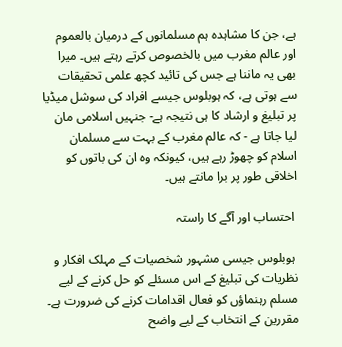ہے، جن کا مشاہدہ ہم مسلمانوں کے درمیان بالعموم اور عالم مغرب میں بالخصوص کرتے رہتے ہیں۔ میرا بھی یہ ماننا ہے جس کی تائید کچھ علمی تحقیقات سے ہوتی ہے، کہ ہوبلوس جیسے افراد کی سوشل میڈیا پر تبلیغ و ارشاد کا ہی نتیجہ ہے- جنہیں اسلامی مان لیا جاتا ہے - کہ عالم مغرب کے بہت سے مسلمان اسلام کو چھوڑ رہے ہیں، کیونکہ وہ ان کی باتوں کو اخلاقی طور پر برا مانتے ہیں۔

 احتساب اور آگے کا راستہ

 ہوبلوس جیسی مشہور شخصیات کے مہلک افکار و نظریات کی تبلیغ کے اس مسئلے کو حل کرنے کے لیے مسلم رہنماؤں کو فعال اقدامات کرنے کی ضرورت ہے۔ مقررین کے انتخاب کے لیے واضح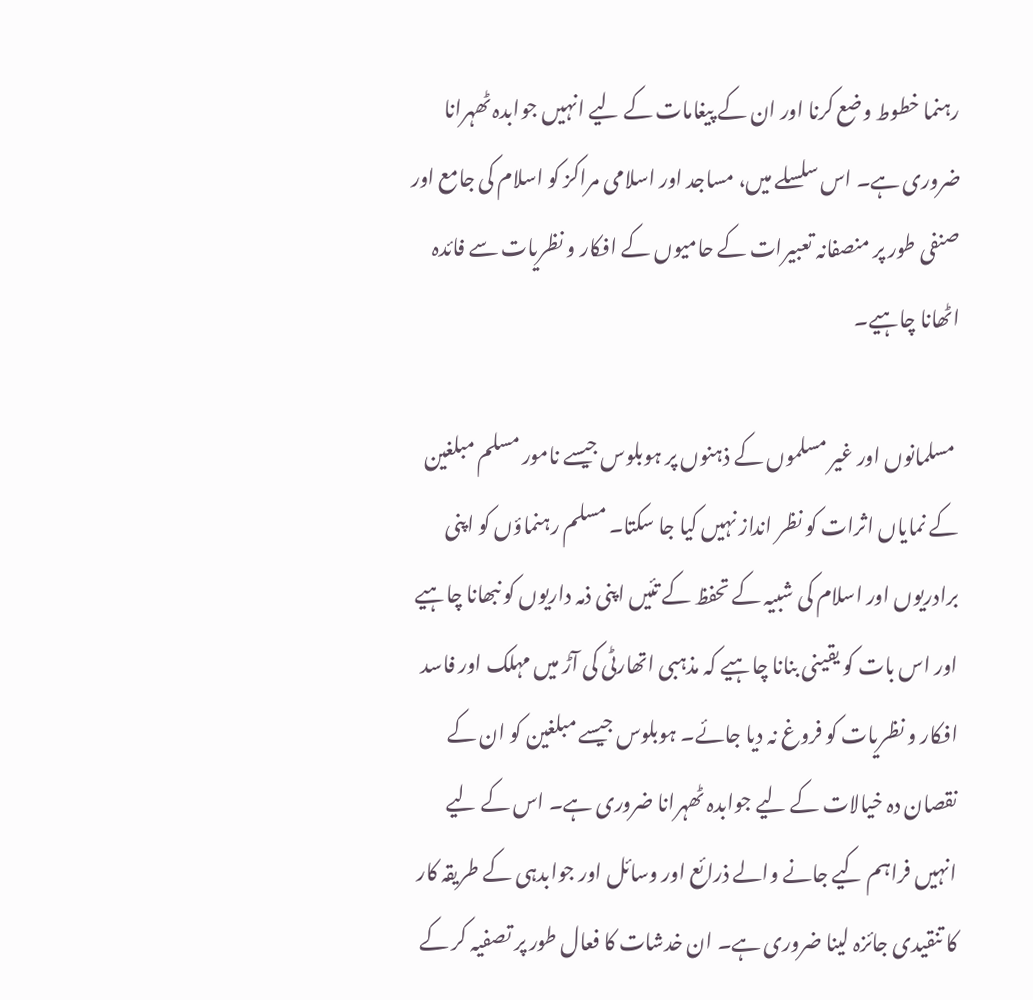رہنما خطوط وضع کرنا اور ان کے پیغامات کے لیے انہیں جوابدہ ٹھہرانا ضروری ہے۔ اس سلسلے میں، مساجد اور اسلامی مراکز کو اسلام کی جامع اور صنفی طور پر منصفانہ تعبیرات کے حامیوں کے افکار و نظریات سے فائدہ اٹھانا چاہیے۔

 مسلمانوں اور غیر مسلموں کے ذہنوں پر ہوبلوس جیسے نامور مسلم مبلغین کے نمایاں اثرات کو نظر انداز نہیں کیا جا سکتا۔ مسلم رہنماؤں کو اپنی برادریوں اور اسلام کی شبیہ کے تحفظ کے تئیں اپنی ذمہ داریوں کو نبھانا چاہیے اور اس بات کو یقینی بنانا چاہیے کہ مذہبی اتھارٹی کی آڑ میں مہلک اور فاسد افکار و نظریات کو فروغ نہ دیا جائے۔ ہوبلوس جیسے مبلغین کو ان کے نقصان دہ خیالات کے لیے جوابدہ ٹھہرانا ضروری ہے۔ اس کے لیے انہیں فراہم کیے جانے والے ذرائع اور وسائل اور جوابدہی کے طریقہ کار کا تنقیدی جائزہ لینا ضروری ہے۔ ان خدشات کا فعال طور پر تصفیہ کر کے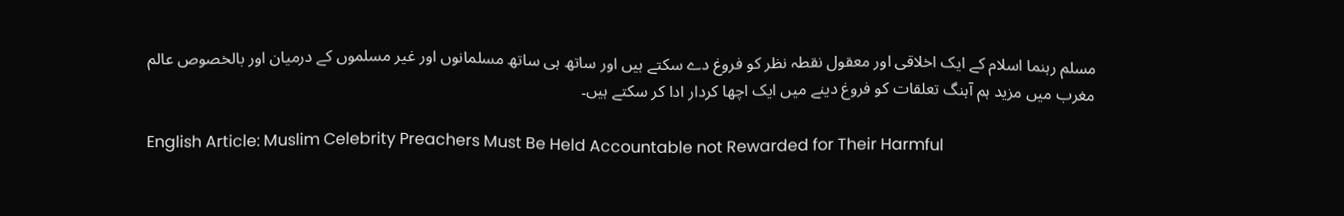مسلم رہنما اسلام کے ایک اخلاقی اور معقول نقطہ نظر کو فروغ دے سکتے ہیں اور ساتھ ہی ساتھ مسلمانوں اور غیر مسلموں کے درمیان اور بالخصوص عالم مغرب میں مزید ہم آہنگ تعلقات کو فروغ دینے میں ایک اچھا کردار ادا کر سکتے ہیں۔

English Article: Muslim Celebrity Preachers Must Be Held Accountable not Rewarded for Their Harmful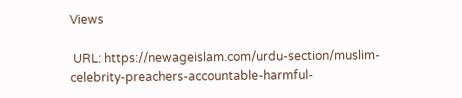Views

 URL: https://newageislam.com/urdu-section/muslim-celebrity-preachers-accountable-harmful-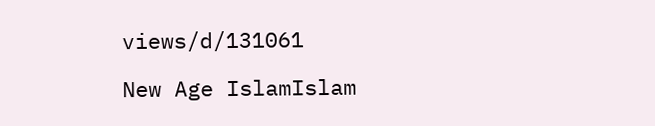views/d/131061

New Age IslamIslam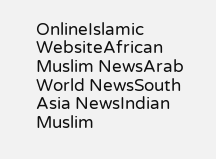OnlineIslamic WebsiteAfrican Muslim NewsArab World NewsSouth Asia NewsIndian Muslim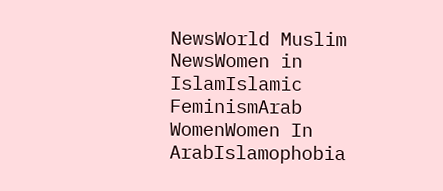NewsWorld Muslim NewsWomen in IslamIslamic FeminismArab WomenWomen In ArabIslamophobia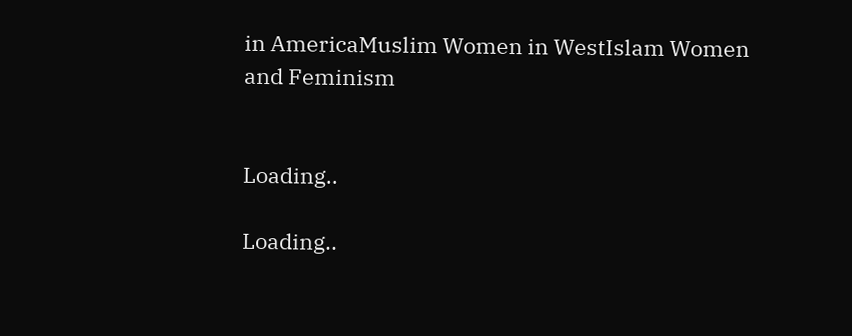in AmericaMuslim Women in WestIslam Women and Feminism


Loading..

Loading..